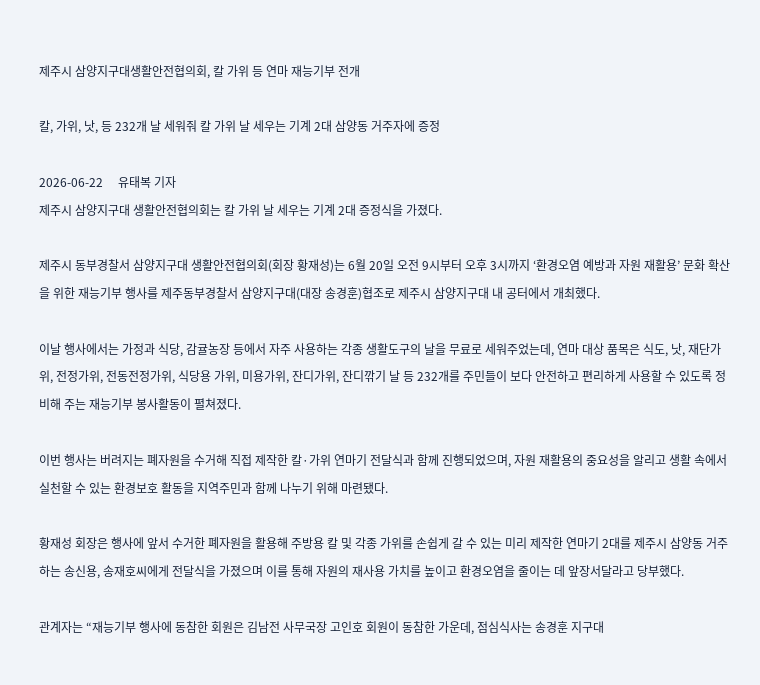제주시 삼양지구대생활안전협의회, 칼 가위 등 연마 재능기부 전개

칼, 가위, 낫, 등 232개 날 세워줘 칼 가위 날 세우는 기계 2대 삼양동 거주자에 증정

2026-06-22     유태복 기자
제주시 삼양지구대 생활안전협의회는 칼 가위 날 세우는 기계 2대 증정식을 가졌다.

제주시 동부경찰서 삼양지구대 생활안전협의회(회장 황재성)는 6월 20일 오전 9시부터 오후 3시까지 ‘환경오염 예방과 자원 재활용’ 문화 확산을 위한 재능기부 행사를 제주동부경찰서 삼양지구대(대장 송경훈)협조로 제주시 삼양지구대 내 공터에서 개최했다.

이날 행사에서는 가정과 식당, 감귤농장 등에서 자주 사용하는 각종 생활도구의 날을 무료로 세워주었는데, 연마 대상 품목은 식도, 낫, 재단가위, 전정가위, 전동전정가위, 식당용 가위, 미용가위, 잔디가위, 잔디깎기 날 등 232개를 주민들이 보다 안전하고 편리하게 사용할 수 있도록 정비해 주는 재능기부 봉사활동이 펼쳐졌다.

이번 행사는 버려지는 폐자원을 수거해 직접 제작한 칼·가위 연마기 전달식과 함께 진행되었으며, 자원 재활용의 중요성을 알리고 생활 속에서 실천할 수 있는 환경보호 활동을 지역주민과 함께 나누기 위해 마련됐다.

황재성 회장은 행사에 앞서 수거한 폐자원을 활용해 주방용 칼 및 각종 가위를 손쉽게 갈 수 있는 미리 제작한 연마기 2대를 제주시 삼양동 거주하는 송신용, 송재호씨에게 전달식을 가졌으며 이를 통해 자원의 재사용 가치를 높이고 환경오염을 줄이는 데 앞장서달라고 당부했다.

관계자는 “재능기부 행사에 동참한 회원은 김남전 사무국장 고인호 회원이 동참한 가운데, 점심식사는 송경훈 지구대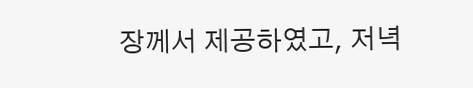장께서 제공하였고, 저녁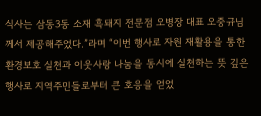식사는 삼동3동 소재 흑돼지 전문점 오병장 대표 오중규님께서 제공해주었다.”라며 “이번 행사로 자원 재활용을 통한 환경보호 실천과 이웃사랑 나눔을 동시에 실천하는 뜻 깊은 행사로 지역주민들로부터 큰 호응을 얻었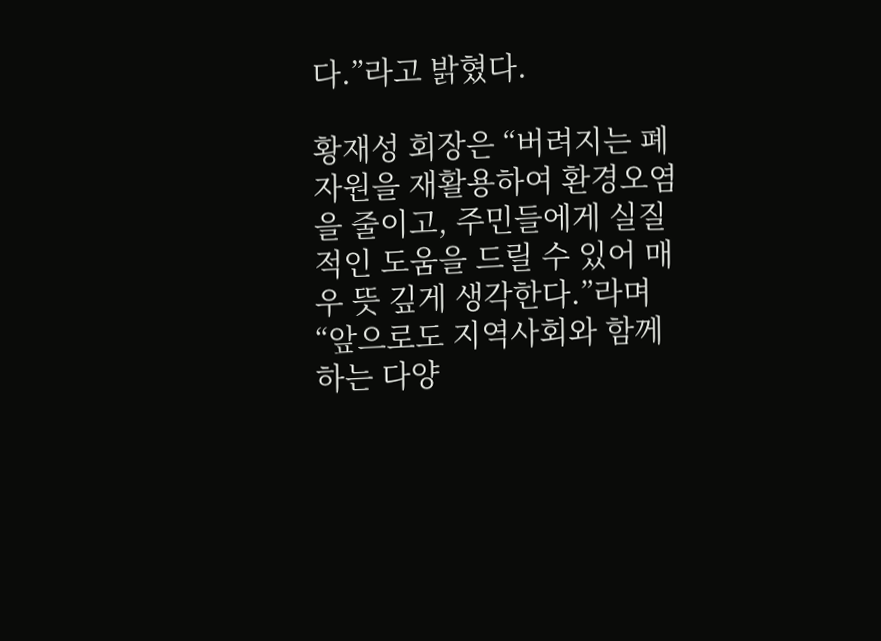다.”라고 밝혔다.

황재성 회장은 “버려지는 폐자원을 재활용하여 환경오염을 줄이고, 주민들에게 실질적인 도움을 드릴 수 있어 매우 뜻 깊게 생각한다.”라며 “앞으로도 지역사회와 함께하는 다양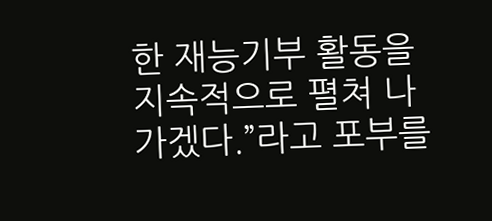한 재능기부 활동을 지속적으로 펼쳐 나가겠다.”라고 포부를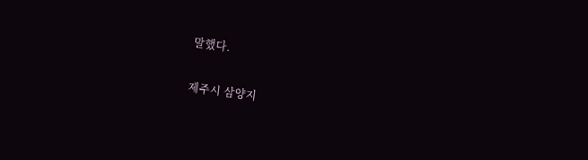말했다.

제주시 삼양지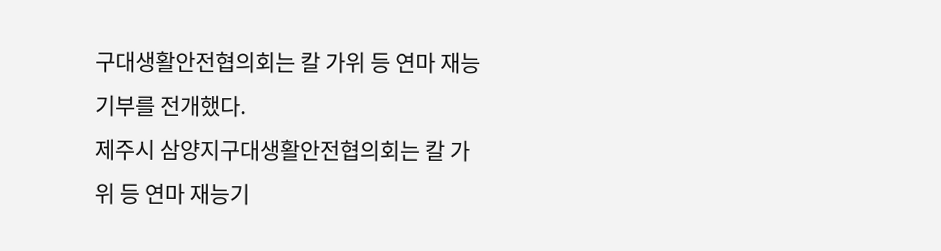구대생활안전협의회는 칼 가위 등 연마 재능기부를 전개했다.
제주시 삼양지구대생활안전협의회는 칼 가위 등 연마 재능기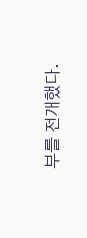부를 전개했다.